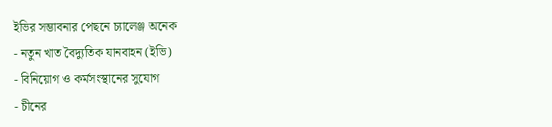ইভির সম্ভাবনার পেছনে চ্যালেঞ্জ অনেক
- নতুন খাত বৈদ্যুতিক যানবাহন (ইভি)
- বিনিয়োগ ও কর্মসংস্থানের সুযোগ
- চীনের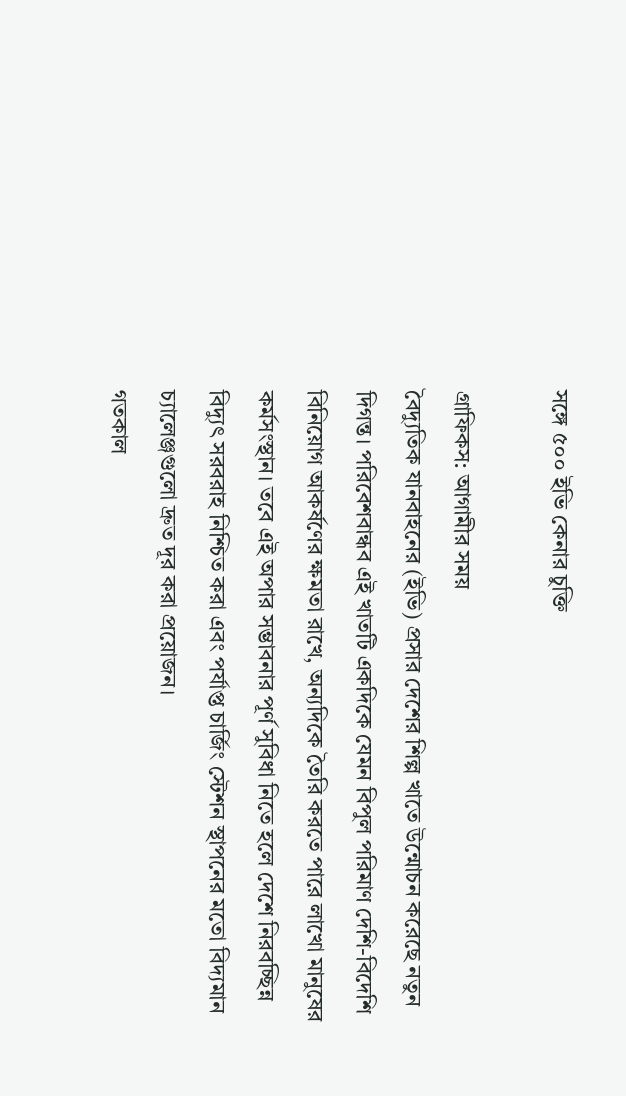সঙ্গে ৫০০ ইভি কেনার চুক্তি

গ্রাফিকস: আগামীর সময়
বৈদ্যুতিক যানবাহনের (ইভি) প্রসার দেশের শিল্প খাতে উন্মোচন করেছে নতুন দিগন্ত। পরিবেশবান্ধব এই খাতটি একদিকে যেমন বিপুল পরিমাণ দেশি-বিদেশি বিনিয়োগ আকর্ষণের ক্ষমতা রাখে, অন্যদিকে তৈরি করতে পারে লাখো মানুষের কর্মসংস্থান। তবে এই অপার সম্ভাবনার পূর্ণ সুবিধা নিতে হলে দেশে নিরবচ্ছিন্ন বিদ্যুৎ সরবরাহ নিশ্চিত করা এবং পর্যাপ্ত চার্জিং স্টেশন স্থাপনের মতো বিদ্যমান চ্যালেঞ্জগুলো দ্রুত দূর করা প্রয়োজন।
গতকাল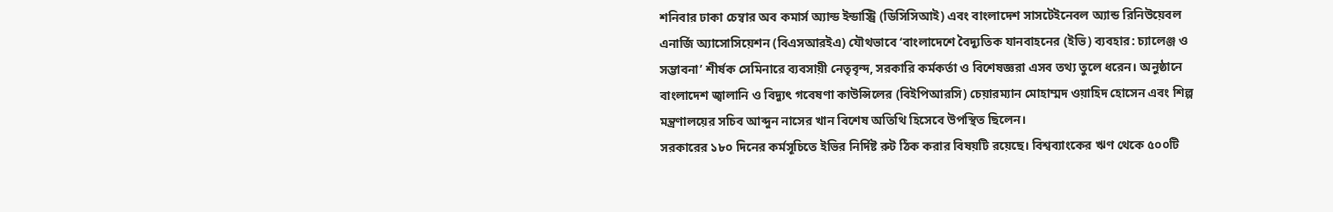শনিবার ঢাকা চেম্বার অব কমার্স অ্যান্ড ইন্ডাস্ট্রি (ডিসিসিআই) এবং বাংলাদেশ সাসটেইনেবল অ্যান্ড রিনিউয়েবল এনার্জি অ্যাসোসিয়েশন (বিএসআরইএ) যৌথভাবে ‘বাংলাদেশে বৈদ্যুতিক যানবাহনের (ইভি) ব্যবহার: চ্যালেঞ্জ ও সম্ভাবনা’ শীর্ষক সেমিনারে ব্যবসায়ী নেতৃবৃন্দ, সরকারি কর্মকর্তা ও বিশেষজ্ঞরা এসব তথ্য তুলে ধরেন। অনুষ্ঠানে বাংলাদেশ জ্বালানি ও বিদ্যুৎ গবেষণা কাউন্সিলের (বিইপিআরসি) চেয়ারম্যান মোহাম্মদ ওয়াহিদ হোসেন এবং শিল্প মন্ত্রণালয়ের সচিব আব্দুন নাসের খান বিশেষ অতিথি হিসেবে উপস্থিত ছিলেন।
সরকারের ১৮০ দিনের কর্মসূচিতে ইভির নির্দিষ্ট রুট ঠিক করার বিষয়টি রয়েছে। বিশ্বব্যাংকের ঋণ থেকে ৫০০টি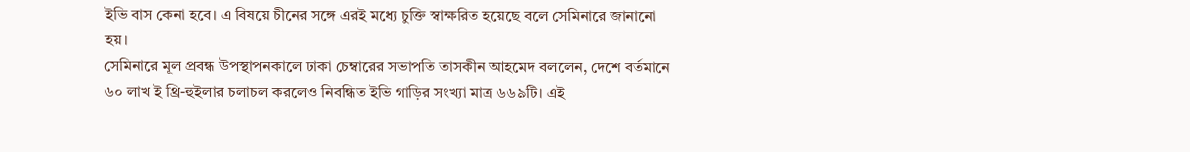ইভি বাস কেনা হবে। এ বিষয়ে চীনের সঙ্গে এরই মধ্যে চুক্তি স্বাক্ষরিত হয়েছে বলে সেমিনারে জানানো হয়।
সেমিনারে মূল প্রবন্ধ উপস্থাপনকালে ঢাকা চেম্বারের সভাপতি তাসকীন আহমেদ বললেন, দেশে বর্তমানে ৬০ লাখ ই থ্রি-হুইলার চলাচল করলেও নিবন্ধিত ইভি গাড়ির সংখ্যা মাত্র ৬৬৯টি। এই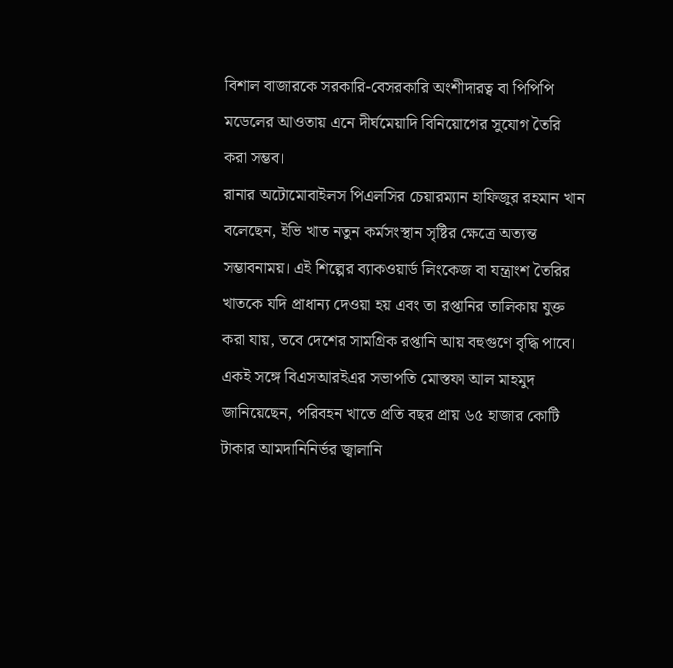বিশাল বাজারকে সরকারি-বেসরকারি অংশীদারত্ব বা পিপিপি মডেলের আওতায় এনে দীর্ঘমেয়াদি বিনিয়োগের সুযোগ তৈরি করা সম্ভব।
রানার অটোমোবাইলস পিএলসির চেয়ারম্যান হাফিজুর রহমান খান বলেছেন, ইভি খাত নতুন কর্মসংস্থান সৃষ্টির ক্ষেত্রে অত্যন্ত সম্ভাবনাময়। এই শিল্পের ব্যাকওয়ার্ড লিংকেজ বা যন্ত্রাংশ তৈরির খাতকে যদি প্রাধান্য দেওয়া হয় এবং তা রপ্তানির তালিকায় যুক্ত করা যায়, তবে দেশের সামগ্রিক রপ্তানি আয় বহুগুণে বৃদ্ধি পাবে।
একই সঙ্গে বিএসআরইএর সভাপতি মোস্তফা আল মাহমুদ জানিয়েছেন, পরিবহন খাতে প্রতি বছর প্রায় ৬৫ হাজার কোটি টাকার আমদানিনির্ভর জ্বালানি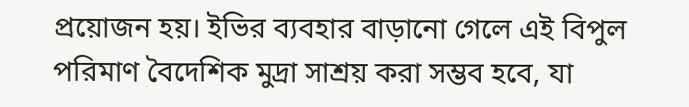প্রয়োজন হয়। ইভির ব্যবহার বাড়ানো গেলে এই বিপুল পরিমাণ বৈদেশিক মুদ্রা সাশ্রয় করা সম্ভব হবে, যা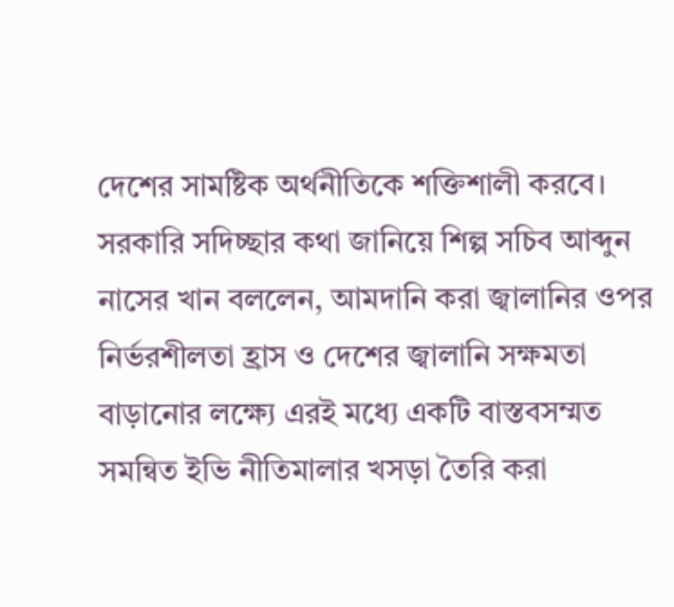দেশের সামষ্টিক অর্থনীতিকে শক্তিশালী করবে।
সরকারি সদিচ্ছার কথা জানিয়ে শিল্প সচিব আব্দুন নাসের খান বললেন, আমদানি করা জ্বালানির ওপর নির্ভরশীলতা হ্রাস ও দেশের জ্বালানি সক্ষমতা বাড়ানোর লক্ষ্যে এরই মধ্যে একটি বাস্তবসম্মত সমন্বিত ইভি নীতিমালার খসড়া তৈরি করা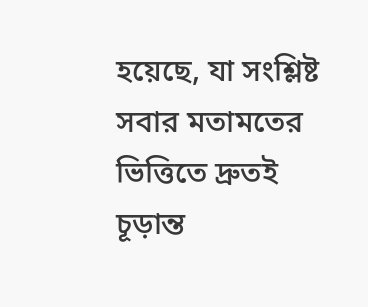হয়েছে, যা সংশ্লিষ্ট সবার মতামতের ভিত্তিতে দ্রুতই চূড়ান্ত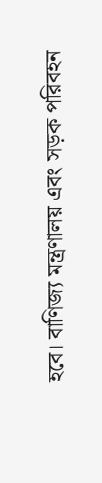হবে। বাণিজ্য মন্ত্রণালয় এবং সড়ক পরিবহন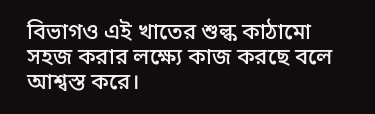বিভাগও এই খাতের শুল্ক কাঠামো সহজ করার লক্ষ্যে কাজ করছে বলে আশ্বস্ত করে।